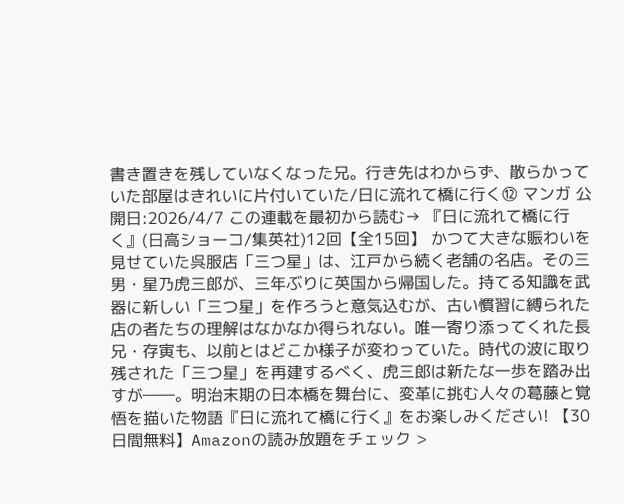書き置きを残していなくなった兄。行き先はわからず、散らかっていた部屋はきれいに片付いていた/日に流れて橋に行く⑫ マンガ 公開日:2026/4/7 この連載を最初から読む→ 『日に流れて橋に行く』(日高ショーコ/集英社)12回【全15回】 かつて大きな賑わいを見せていた呉服店「三つ星」は、江戸から続く老舗の名店。その三男・星乃虎三郎が、三年ぶりに英国から帰国した。持てる知識を武器に新しい「三つ星」を作ろうと意気込むが、古い慣習に縛られた店の者たちの理解はなかなか得られない。唯一寄り添ってくれた長兄・存寅も、以前とはどこか様子が変わっていた。時代の波に取り残された「三つ星」を再建するべく、虎三郎は新たな一歩を踏み出すが――。明治末期の日本橋を舞台に、変革に挑む人々の葛藤と覚悟を描いた物語『日に流れて橋に行く』をお楽しみください! 【30日間無料】Amazonの読み放題をチェック >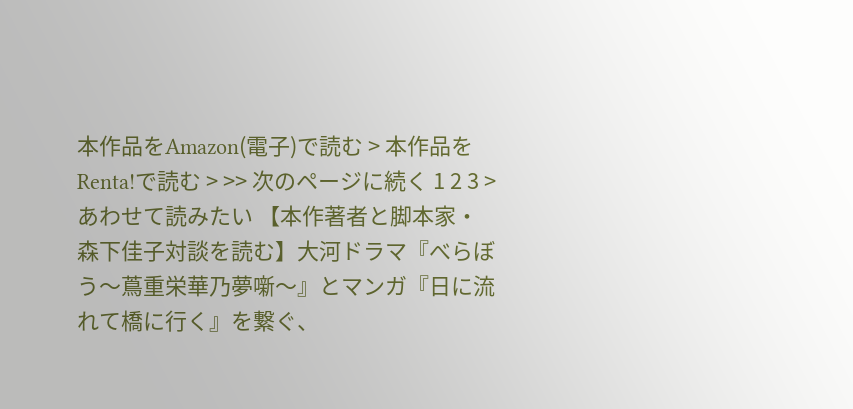本作品をAmazon(電子)で読む > 本作品をRenta!で読む > >> 次のページに続く 1 2 3 > あわせて読みたい 【本作著者と脚本家・森下佳子対談を読む】大河ドラマ『べらぼう〜蔦重栄華乃夢噺〜』とマンガ『日に流れて橋に行く』を繋ぐ、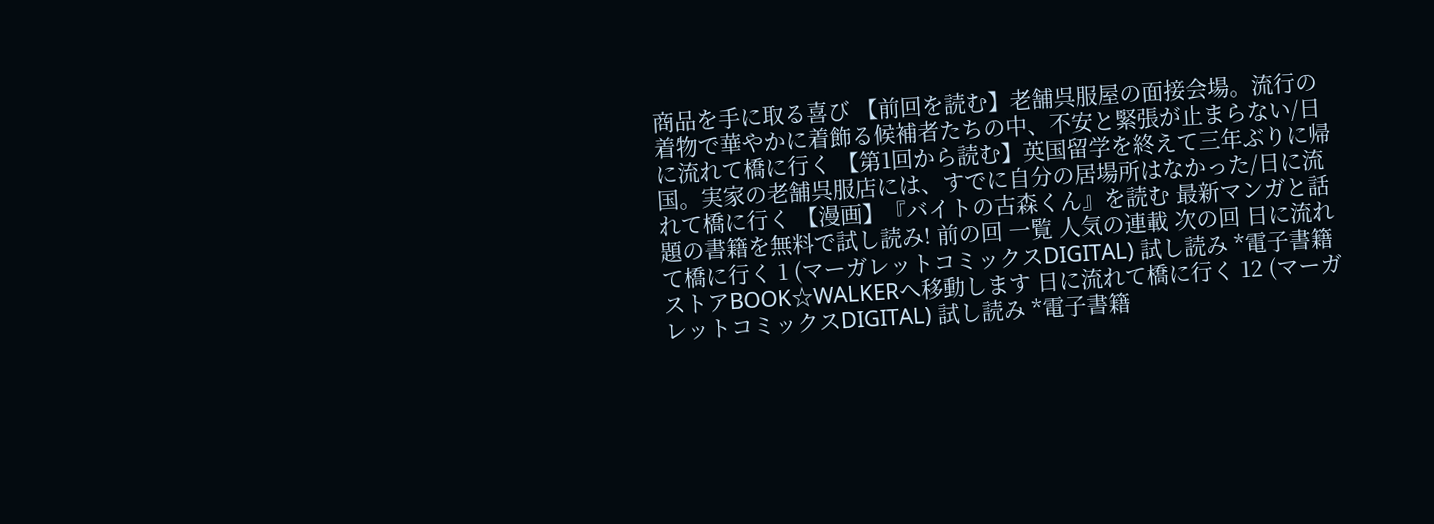商品を手に取る喜び 【前回を読む】老舗呉服屋の面接会場。流行の着物で華やかに着飾る候補者たちの中、不安と緊張が止まらない/日に流れて橋に行く 【第1回から読む】英国留学を終えて三年ぶりに帰国。実家の老舗呉服店には、すでに自分の居場所はなかった/日に流れて橋に行く 【漫画】『バイトの古森くん』を読む 最新マンガと話題の書籍を無料で試し読み! 前の回 一覧 人気の連載 次の回 日に流れて橋に行く 1 (マーガレットコミックスDIGITAL) 試し読み *電子書籍ストアBOOK☆WALKERへ移動します 日に流れて橋に行く 12 (マーガレットコミックスDIGITAL) 試し読み *電子書籍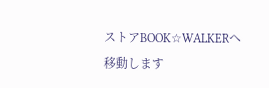ストアBOOK☆WALKERへ移動します